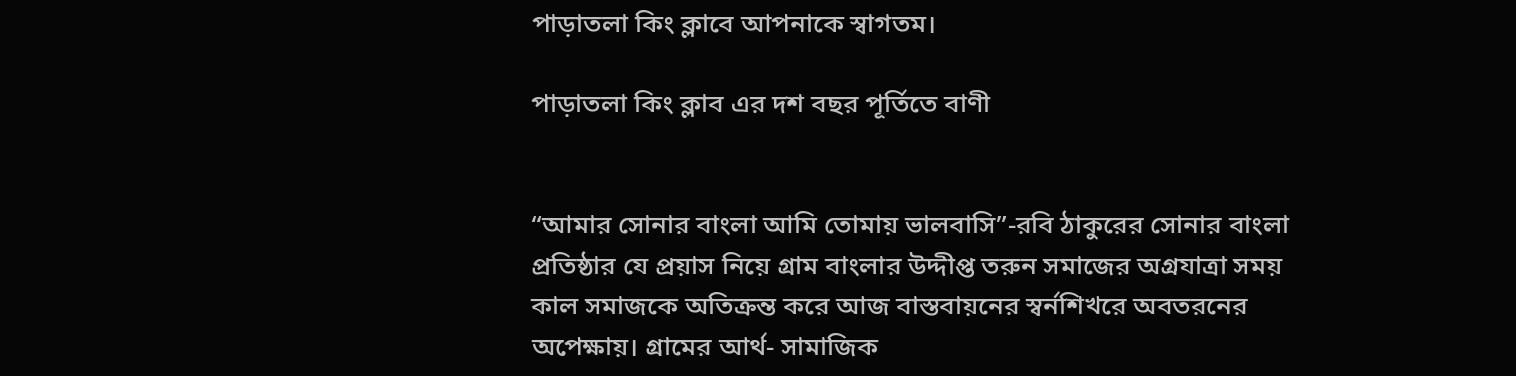পাড়াতলা কিং ক্লাবে আপনাকে স্বাগতম।

পাড়াতলা কিং ক্লাব এর দশ বছর পূর্তিতে বাণী


“আমার সোনার বাংলা আমি তোমায় ভালবাসি”-রবি ঠাকুরের সোনার বাংলা প্রতিষ্ঠার যে প্রয়াস নিয়ে গ্রাম বাংলার উদ্দীপ্ত তরুন সমাজের অগ্রযাত্রা সময় কাল সমাজকে অতিক্রন্ত করে আজ বাস্তবায়নের স্বর্নশিখরে অবতরনের অপেক্ষায়। গ্রামের আর্থ- সামাজিক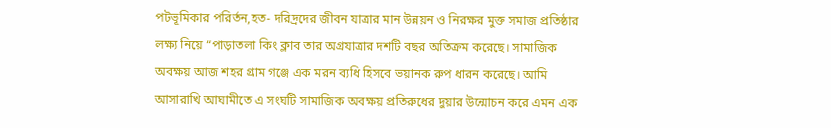পটভূমিকার পরির্তন,হত- দরিদ্রদের জীবন যাত্রার মান উন্নয়ন ও নিরক্ষর মুক্ত সমাজ প্রতিষ্ঠার লক্ষ্য নিয়ে “পাড়াতলা কিং ক্লাব তার অগ্রযাত্রার দশটি বছর অতিক্রম করেছে। সামাজিক অবক্ষয় আজ শহর গ্রাম গঞ্জে এক মরন ব্যধি হিসবে ভয়ানক রুপ ধারন করেছে। আমি আসারাখি আঘামীতে এ সংঘটি সামাজিক অবক্ষয় প্রতিরুধের দুয়ার উন্মোচন করে এমন এক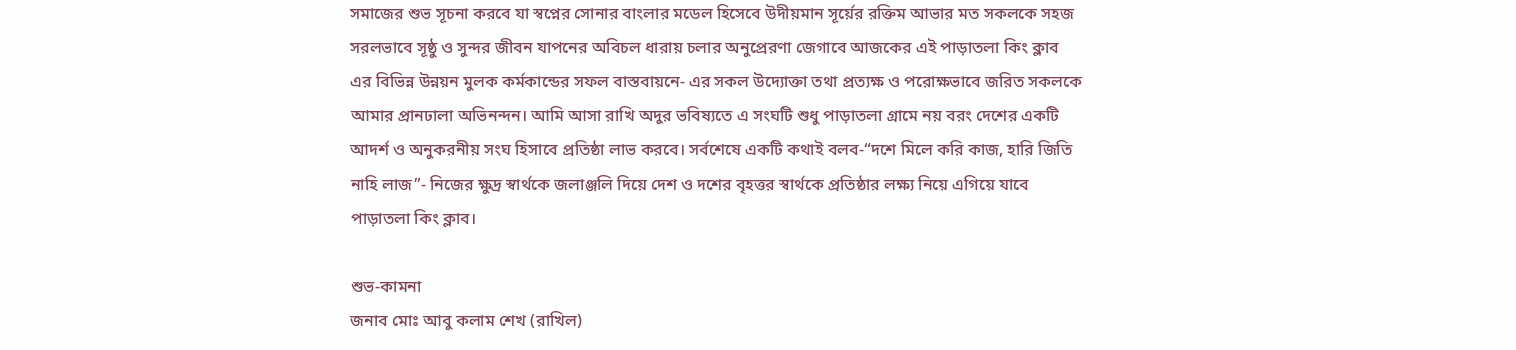সমাজের শুভ সূচনা করবে যা স্বপ্নের সোনার বাংলার মডেল হিসেবে উদীয়মান সূর্য়ের রক্তিম আভার মত সকলকে সহজ সরলভাবে সূষ্ঠু ও সুন্দর জীবন যাপনের অবিচল ধারায় চলার অনুপ্রেরণা জেগাবে আজকের এই পাড়াতলা কিং ক্লাব এর বিভিন্ন উন্নয়ন মুলক কর্মকান্ডের সফল বাস্তবায়নে- এর সকল উদ্যোক্তা তথা প্রত্যক্ষ ও পরোক্ষভাবে জরিত সকলকে আমার প্রানঢালা অভিনন্দন। আমি আসা রাখি অদুর ভবিষ্যতে এ সংঘটি শুধু পাড়াতলা গ্রামে নয় বরং দেশের একটি আদর্শ ও অনুকরনীয় সংঘ হিসাবে প্রতিষ্ঠা লাভ করবে। সর্বশেষে একটি কথাই বলব-“দশে মিলে করি কাজ, হারি জিতি নাহি লাজ”- নিজের ক্ষুদ্র স্বার্থকে জলাঞ্জলি দিয়ে দেশ ও দশের বৃহত্তর স্বার্থকে প্রতিষ্ঠার লক্ষ্য নিয়ে এগিয়ে যাবে পাড়াতলা কিং ক্লাব।

শুভ-কামনা
জনাব মোঃ আবু কলাম শেখ (রাখিল)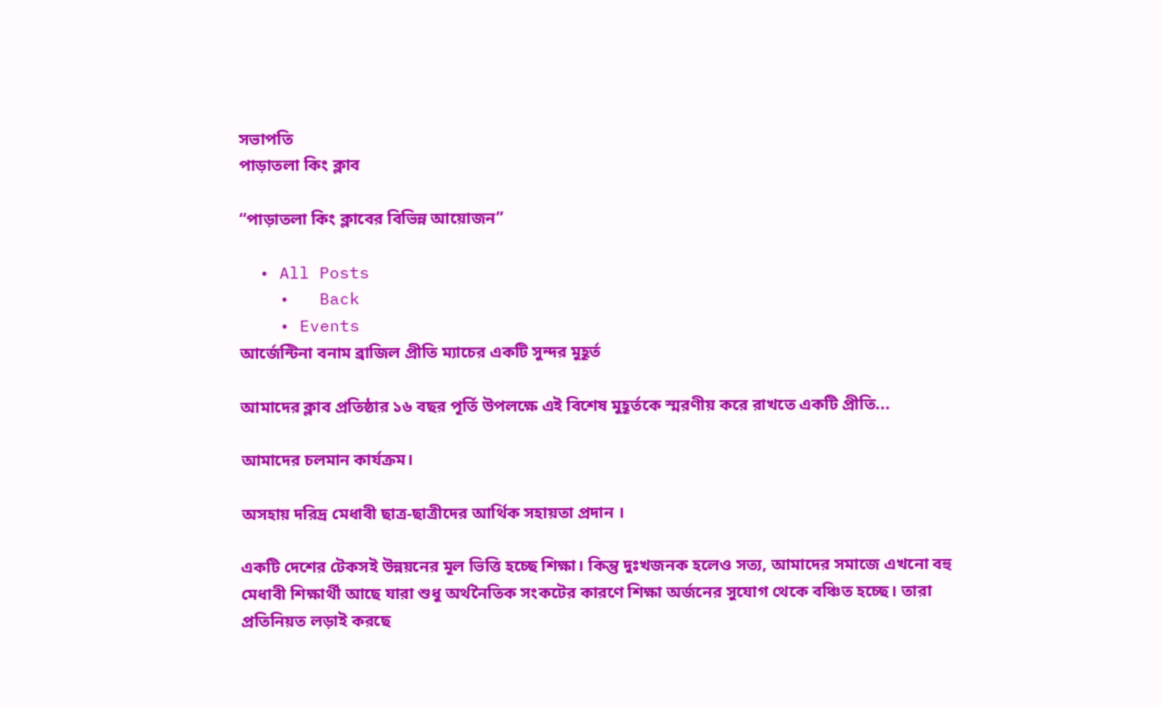সভাপতি
পাড়াতলা কিং ক্লাব

“পাড়াতলা কিং ক্লাবের বিভিন্ন আয়োজন”

  • All Posts
    •   Back
    • Events
আর্জেন্টিনা বনাম ব্রাজিল প্রীতি ম্যাচের একটি সুন্দর মুহূর্ত

আমাদের ক্লাব প্রতিষ্ঠার ১৬ বছর পূর্তি উপলক্ষে এই বিশেষ মুহূর্তকে স্মরণীয় করে রাখতে একটি প্রীতি...

আমাদের চলমান কার্যক্রম।

অসহায় দরিদ্র মেধাবী ছাত্র-ছাত্রীদের আর্থিক সহায়তা প্রদান ।

একটি দেশের টেকসই উন্নয়নের মূল ভিত্তি হচ্ছে শিক্ষা। কিন্তু দুঃখজনক হলেও সত্য, আমাদের সমাজে এখনো বহু মেধাবী শিক্ষার্থী আছে যারা শুধু অর্থনৈতিক সংকটের কারণে শিক্ষা অর্জনের সুযোগ থেকে বঞ্চিত হচ্ছে। তারা প্রতিনিয়ত লড়াই করছে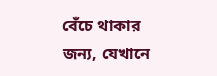বেঁচে থাকার জন্য, যেখানে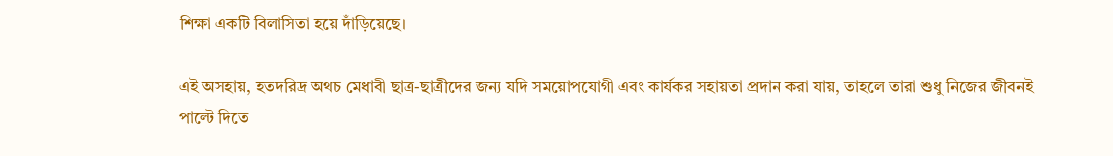শিক্ষা একটি বিলাসিতা হয়ে দাঁড়িয়েছে।

এই অসহায়, হতদরিদ্র অথচ মেধাবী ছাত্র-ছাত্রীদের জন্য যদি সময়োপযোগী এবং কার্যকর সহায়তা প্রদান করা যায়, তাহলে তারা শুধু নিজের জীবনই পাল্টে দিতে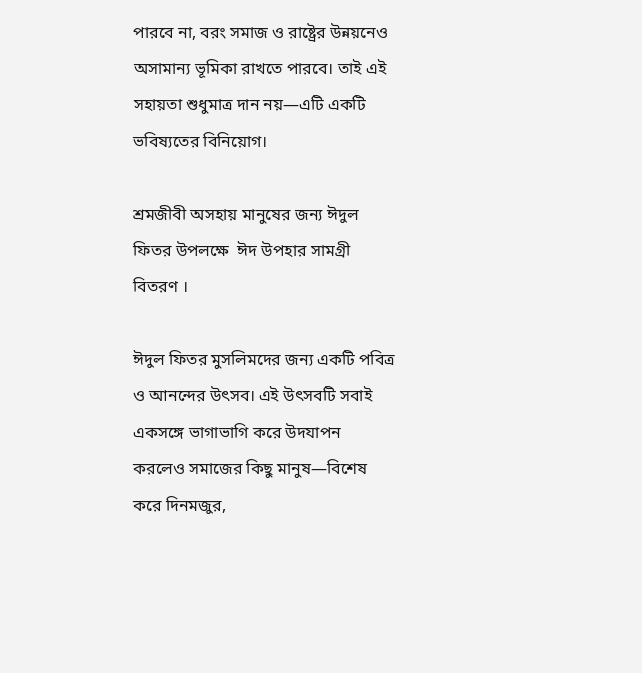পারবে না, বরং সমাজ ও রাষ্ট্রের উন্নয়নেও অসামান্য ভূমিকা রাখতে পারবে। তাই এই সহায়তা শুধুমাত্র দান নয়—এটি একটি ভবিষ্যতের বিনিয়োগ।

শ্রমজীবী অসহায় মানুষের জন্য ঈদুল ফিতর উপলক্ষে  ঈদ উপহার সামগ্রী বিতরণ ।

ঈদুল ফিতর মুসলিমদের জন্য একটি পবিত্র ও আনন্দের উৎসব। এই উৎসবটি সবাই একসঙ্গে ভাগাভাগি করে উদযাপন করলেও সমাজের কিছু মানুষ—বিশেষ করে দিনমজুর,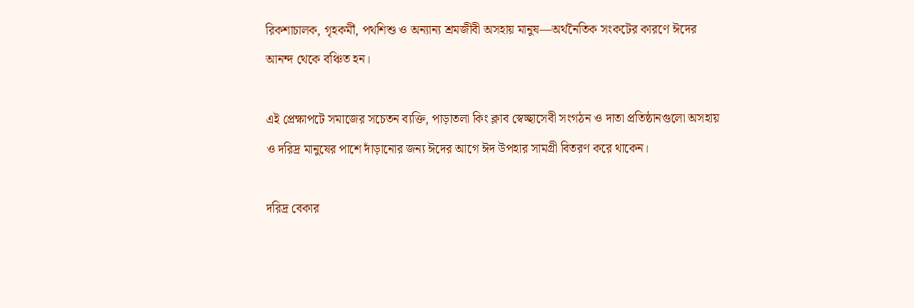রিকশাচালক, গৃহকর্মী, পথশিশু ও অন্যান্য শ্রমজীবী অসহায় মানুষ—অর্থনৈতিক সংকটের কারণে ঈদের আনন্দ থেকে বঞ্চিত হন।

এই প্রেক্ষাপটে সমাজের সচেতন ব্যক্তি, পাড়াতলা কিং ক্লাব স্বেচ্ছাসেবী সংগঠন ও দাতা প্রতিষ্ঠানগুলো অসহায় ও দরিদ্র মানুষের পাশে দাঁড়ানোর জন্য ঈদের আগে ঈদ উপহার সামগ্রী বিতরণ করে থাকেন।

দরিদ্র বেকার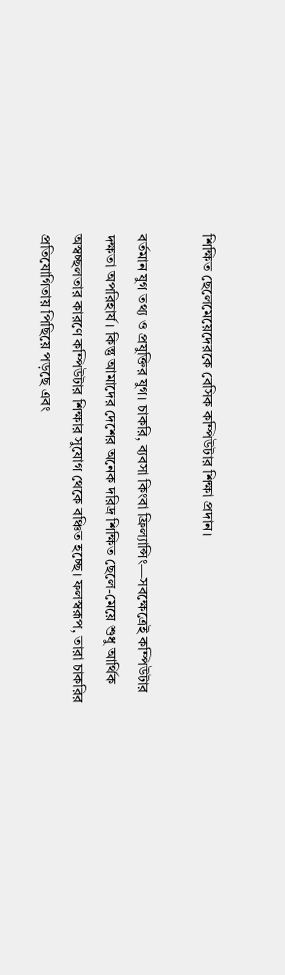শিক্ষিত ছেলেমেয়েদেরকে বেসিক কম্পিউটার শিক্ষা প্রদান।

বর্তমান যুগ তথ্য ও প্রযুক্তির যুগ। চাকরি, ব্যবসা কিংবা ফ্রিল্যান্সিং—সবক্ষেত্রেই কম্পিউটার দক্ষতা অপরিহার্য। কিন্তু আমাদের দেশের অনেক দরিদ্র শিক্ষিত ছেলে-মেয়ে শুধু আর্থিক অস্বচ্ছলতার কারণে কম্পিউটার শিক্ষার সুযোগ থেকে বঞ্চিত হচ্ছে। ফলস্বরূপ, তারা চাকরির প্রতিযোগিতায় পিছিয়ে পড়ছে এবং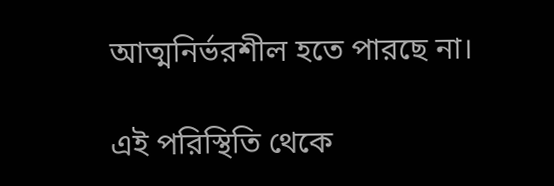আত্মনির্ভরশীল হতে পারছে না।

এই পরিস্থিতি থেকে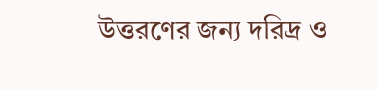উত্তরণের জন্য দরিদ্র ও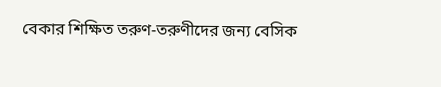বেকার শিক্ষিত তরুণ-তরুণীদের জন্য বেসিক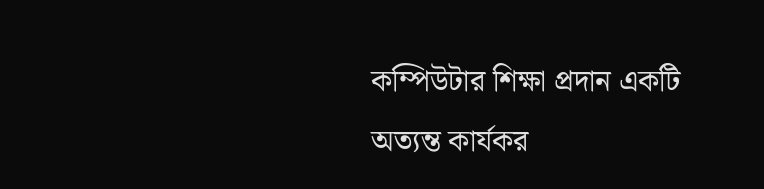কম্পিউটার শিক্ষা প্রদান একটি অত্যন্ত কার্যকর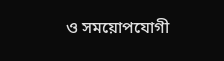ও সময়োপযোগী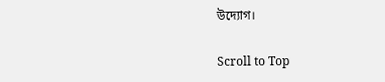উদ্যোগ।

Scroll to Top